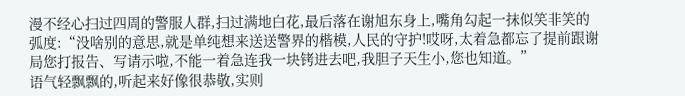漫不经心扫过四周的警服人群,扫过满地白花,最后落在谢旭东身上,嘴角勾起一抹似笑非笑的弧度:“没啥别的意思,就是单纯想来送送警界的楷模,人民的守护!哎呀,太着急都忘了提前跟谢局您打报告、写请示啦,不能一着急连我一块铐进去吧,我胆子天生小,您也知道。”
语气轻飘飘的,听起来好像很恭敬,实则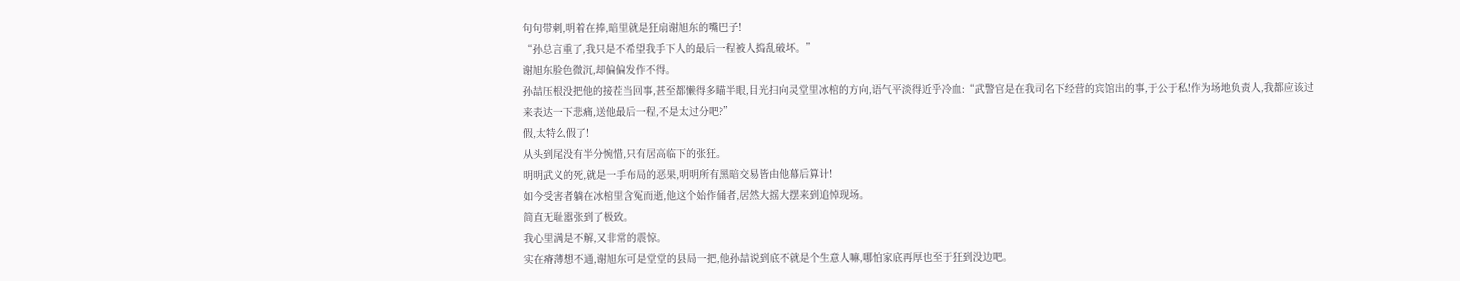句句带刺,明着在捧,暗里就是狂扇谢旭东的嘴巴子!
“孙总言重了,我只是不希望我手下人的最后一程被人捣乱破坏。”
谢旭东脸色微沉,却偏偏发作不得。
孙喆压根没把他的接茬当回事,甚至都懒得多瞄半眼,目光扫向灵堂里冰棺的方向,语气平淡得近乎冷血:“武警官是在我司名下经营的宾馆出的事,于公于私!作为场地负责人,我都应该过来表达一下悲痛,送他最后一程,不是太过分吧?”
假,太特么假了!
从头到尾没有半分惋惜,只有居高临下的张狂。
明明武义的死,就是一手布局的恶果,明明所有黑暗交易皆由他幕后算计!
如今受害者躺在冰棺里含冤而逝,他这个始作俑者,居然大摇大摆来到追悼现场。
简直无耻嚣张到了极致。
我心里满是不解,又非常的震惊。
实在瘠薄想不通,谢旭东可是堂堂的县局一把,他孙喆说到底不就是个生意人嘛,哪怕家底再厚也至于狂到没边吧。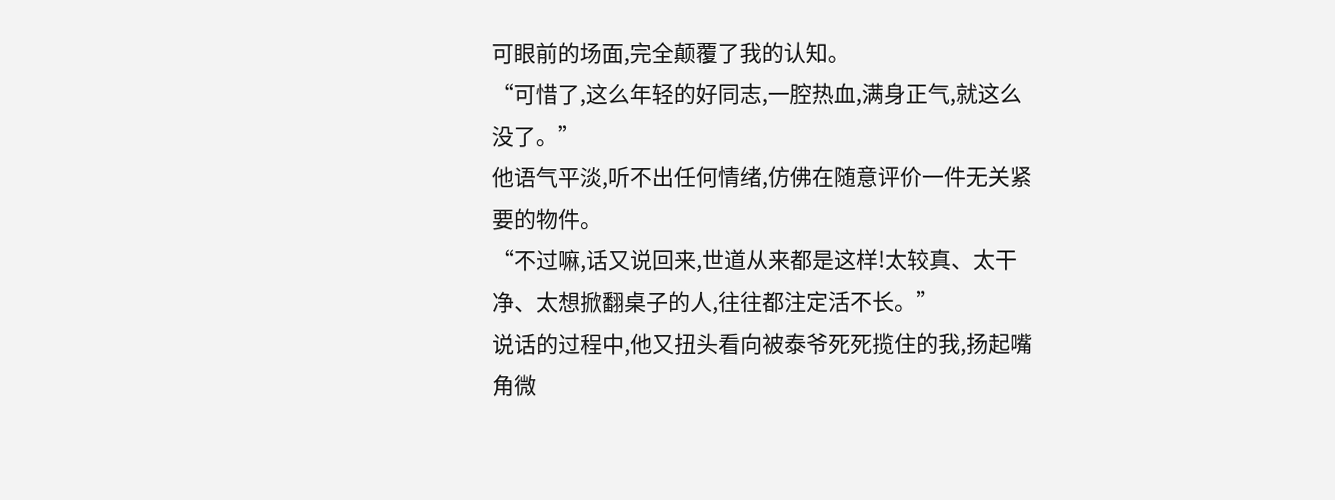可眼前的场面,完全颠覆了我的认知。
“可惜了,这么年轻的好同志,一腔热血,满身正气,就这么没了。”
他语气平淡,听不出任何情绪,仿佛在随意评价一件无关紧要的物件。
“不过嘛,话又说回来,世道从来都是这样!太较真、太干净、太想掀翻桌子的人,往往都注定活不长。”
说话的过程中,他又扭头看向被泰爷死死揽住的我,扬起嘴角微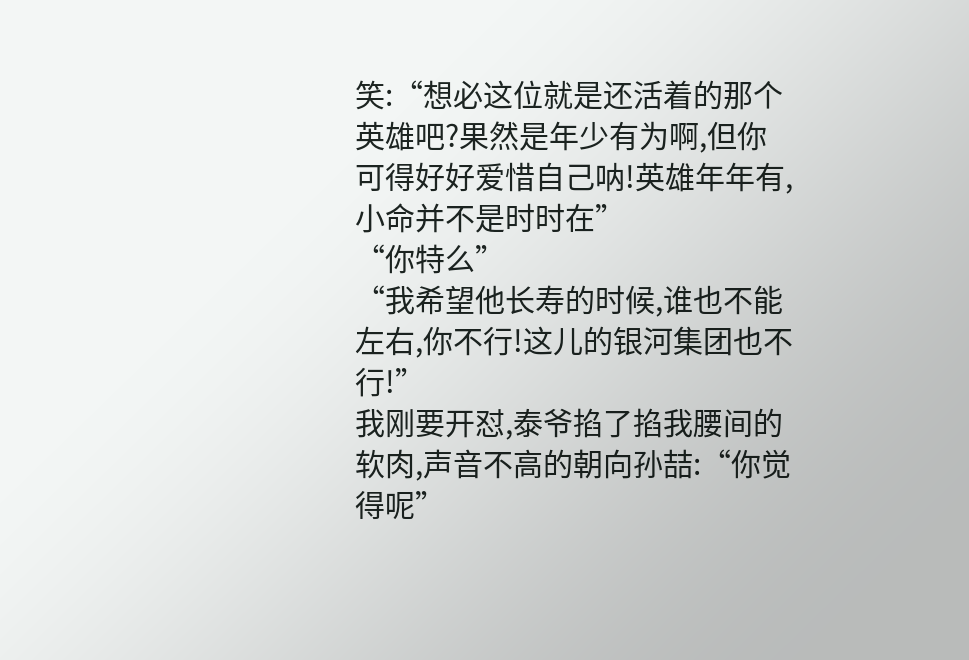笑:“想必这位就是还活着的那个英雄吧?果然是年少有为啊,但你可得好好爱惜自己呐!英雄年年有,小命并不是时时在”
“你特么”
“我希望他长寿的时候,谁也不能左右,你不行!这儿的银河集团也不行!”
我刚要开怼,泰爷掐了掐我腰间的软肉,声音不高的朝向孙喆:“你觉得呢”